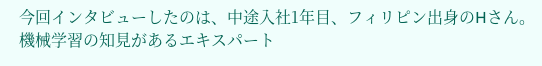今回インタビューしたのは、中途入社1年目、フィリピン出身のHさん。
機械学習の知見があるエキスパート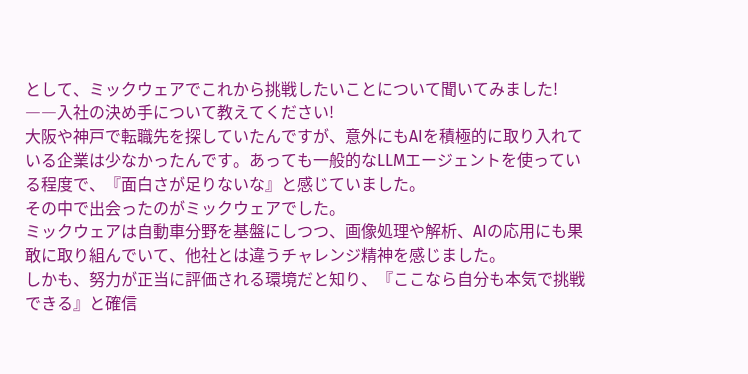として、ミックウェアでこれから挑戦したいことについて聞いてみました!
――入社の決め手について教えてください!
大阪や神戸で転職先を探していたんですが、意外にもAIを積極的に取り入れている企業は少なかったんです。あっても一般的なLLMエージェントを使っている程度で、『面白さが足りないな』と感じていました。
その中で出会ったのがミックウェアでした。
ミックウェアは自動車分野を基盤にしつつ、画像処理や解析、AIの応用にも果敢に取り組んでいて、他社とは違うチャレンジ精神を感じました。
しかも、努力が正当に評価される環境だと知り、『ここなら自分も本気で挑戦できる』と確信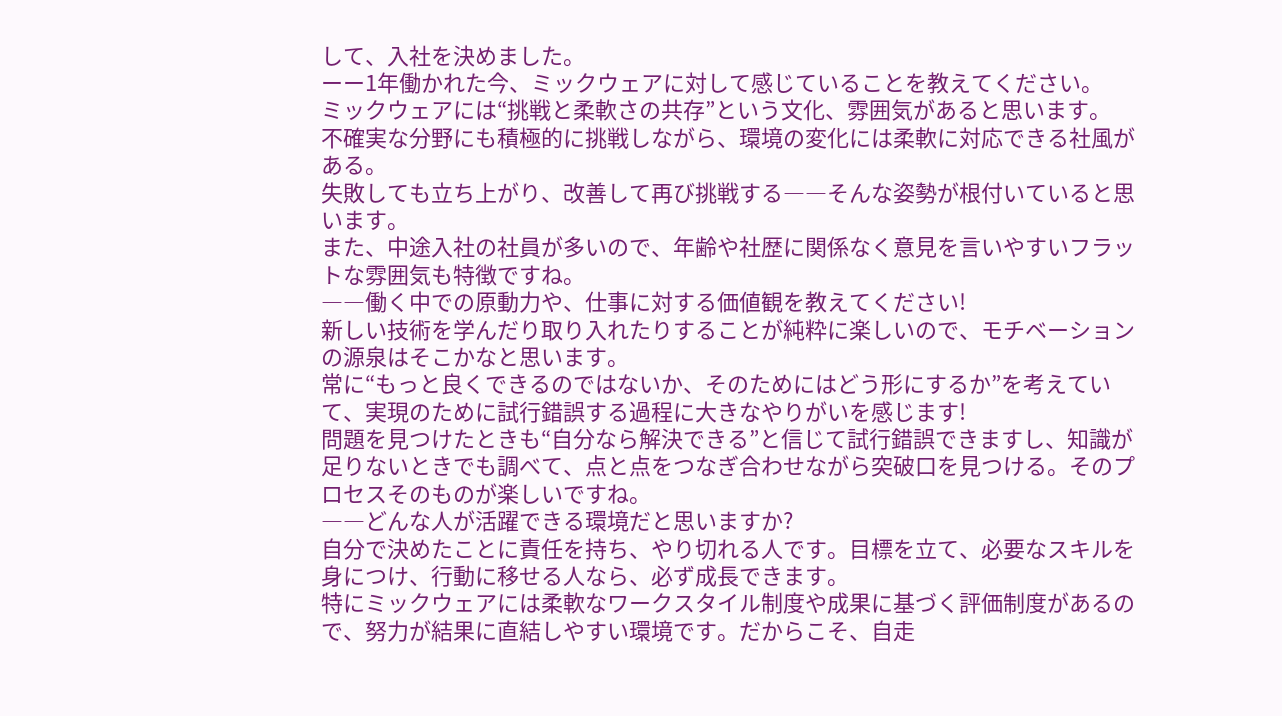して、入社を決めました。
ーー1年働かれた今、ミックウェアに対して感じていることを教えてください。
ミックウェアには“挑戦と柔軟さの共存”という文化、雰囲気があると思います。
不確実な分野にも積極的に挑戦しながら、環境の変化には柔軟に対応できる社風がある。
失敗しても立ち上がり、改善して再び挑戦する――そんな姿勢が根付いていると思います。
また、中途入社の社員が多いので、年齢や社歴に関係なく意見を言いやすいフラットな雰囲気も特徴ですね。
――働く中での原動力や、仕事に対する価値観を教えてください!
新しい技術を学んだり取り入れたりすることが純粋に楽しいので、モチベーションの源泉はそこかなと思います。
常に“もっと良くできるのではないか、そのためにはどう形にするか”を考えていて、実現のために試行錯誤する過程に大きなやりがいを感じます!
問題を見つけたときも“自分なら解決できる”と信じて試行錯誤できますし、知識が足りないときでも調べて、点と点をつなぎ合わせながら突破口を見つける。そのプロセスそのものが楽しいですね。
――どんな人が活躍できる環境だと思いますか?
自分で決めたことに責任を持ち、やり切れる人です。目標を立て、必要なスキルを身につけ、行動に移せる人なら、必ず成長できます。
特にミックウェアには柔軟なワークスタイル制度や成果に基づく評価制度があるので、努力が結果に直結しやすい環境です。だからこそ、自走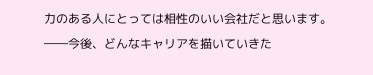力のある人にとっては相性のいい会社だと思います。
――今後、どんなキャリアを描いていきた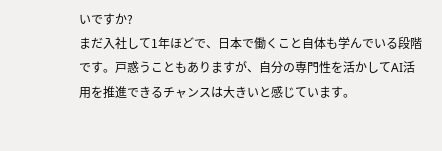いですか?
まだ入社して1年ほどで、日本で働くこと自体も学んでいる段階です。戸惑うこともありますが、自分の専門性を活かしてAI活用を推進できるチャンスは大きいと感じています。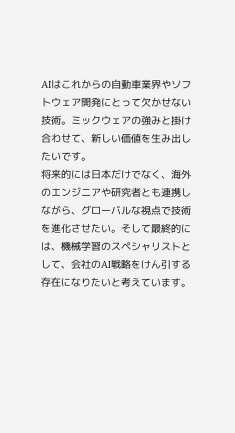AIはこれからの自動車業界やソフトウェア開発にとって欠かせない技術。ミックウェアの強みと掛け合わせて、新しい価値を生み出したいです。
将来的には日本だけでなく、海外のエンジニアや研究者とも連携しながら、グローバルな視点で技術を進化させたい。そして最終的には、機械学習のスペシャリストとして、会社のAI戦略をけん引する存在になりたいと考えています。